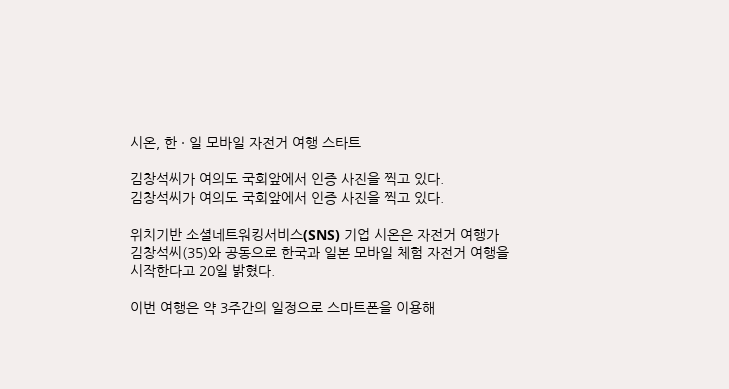시온, 한 · 일 모바일 자전거 여행 스타트

김창석씨가 여의도 국회앞에서 인증 사진을 찍고 있다.
김창석씨가 여의도 국회앞에서 인증 사진을 찍고 있다.

위치기반 소셜네트워킹서비스(SNS) 기업 시온은 자전거 여행가 김창석씨(35)와 공동으로 한국과 일본 모바일 체험 자전거 여행을 시작한다고 20일 밝혔다.

이번 여행은 약 3주간의 일정으로 스마트폰을 이용해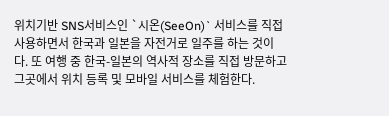위치기반 SNS서비스인 `시온(SeeOn)` 서비스를 직접 사용하면서 한국과 일본을 자전거로 일주를 하는 것이다. 또 여행 중 한국-일본의 역사적 장소를 직접 방문하고 그곳에서 위치 등록 및 모바일 서비스를 체험한다.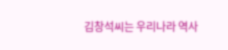김창석씨는 우리나라 역사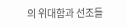의 위대함과 선조들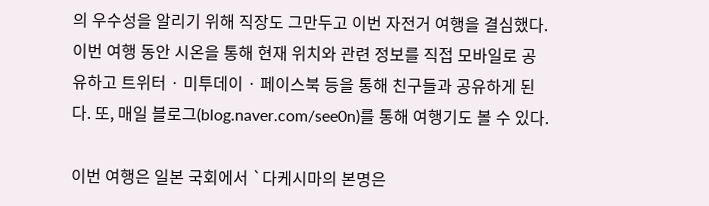의 우수성을 알리기 위해 직장도 그만두고 이번 자전거 여행을 결심했다. 이번 여행 동안 시온을 통해 현재 위치와 관련 정보를 직접 모바일로 공유하고 트위터 · 미투데이 · 페이스북 등을 통해 친구들과 공유하게 된다. 또, 매일 블로그(blog.naver.com/see0n)를 통해 여행기도 볼 수 있다.

이번 여행은 일본 국회에서 `다케시마의 본명은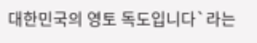대한민국의 영토 독도입니다`라는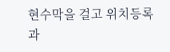현수막을 걸고 위치등록과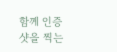함께 인증샷을 찍는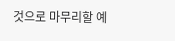것으로 마무리할 예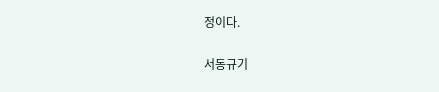정이다.

서동규기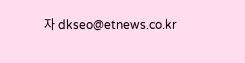자 dkseo@etnews.co.kr